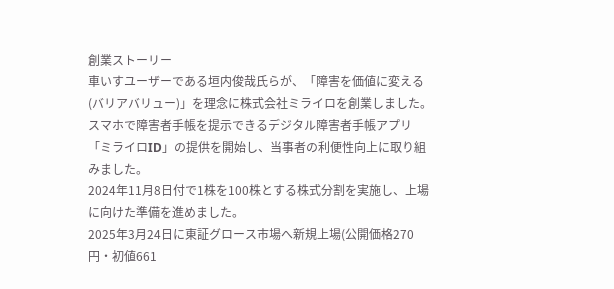創業ストーリー
車いすユーザーである垣内俊哉氏らが、「障害を価値に変える(バリアバリュー)」を理念に株式会社ミライロを創業しました。
スマホで障害者手帳を提示できるデジタル障害者手帳アプリ「ミライロID」の提供を開始し、当事者の利便性向上に取り組みました。
2024年11月8日付で1株を100株とする株式分割を実施し、上場に向けた準備を進めました。
2025年3月24日に東証グロース市場へ新規上場(公開価格270円・初値661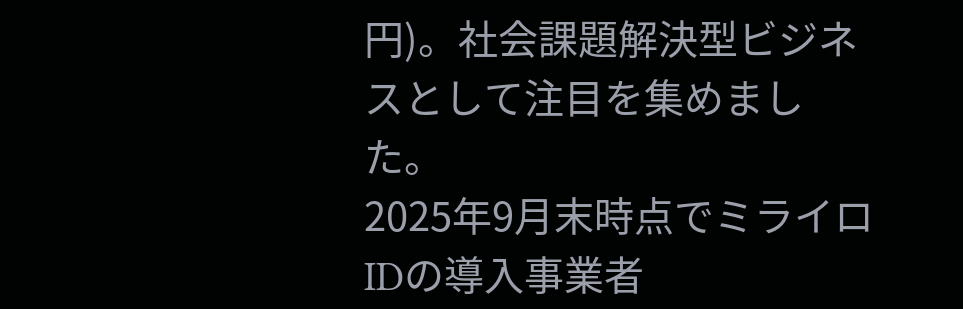円)。社会課題解決型ビジネスとして注目を集めました。
2025年9月末時点でミライロIDの導入事業者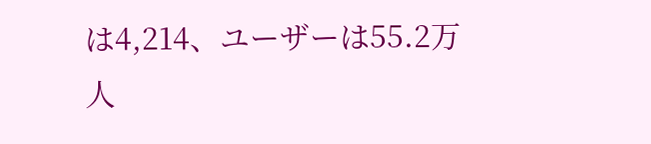は4,214、ユーザーは55.2万人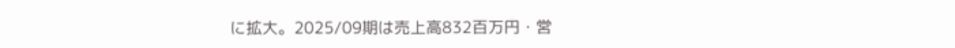に拡大。2025/09期は売上高832百万円・営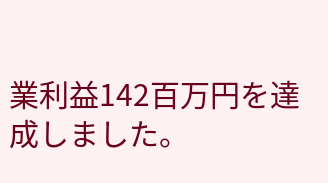業利益142百万円を達成しました。